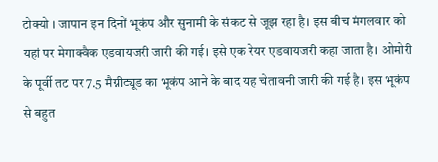टोक्यो । जापान इन दिनों भूकंप और सुनामी के संकट से जूझ रहा है। इस बीच मंगलवार को यहां पर मेगाक्वैक एडवायजरी जारी की गई। इसे एक रेयर एडवायजरी कहा जाता है। ओमोरी के पूर्वी तट पर 7.5 मैग्नीट्यूड का भूकंप आने के बाद यह चेतावनी जारी की गई है। इस भूकंप से बहुत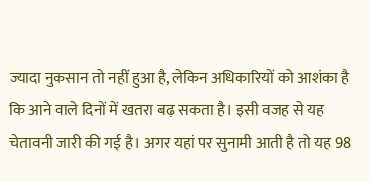ज्यादा नुकसान तो नहीं हुआ है, लेकिन अधिकारियों को आशंका है कि आने वाले दिनों में खतरा बढ़ सकता है। इसी वजह से यह चेतावनी जारी की गई है। अगर यहां पर सुनामी आती है तो यह 98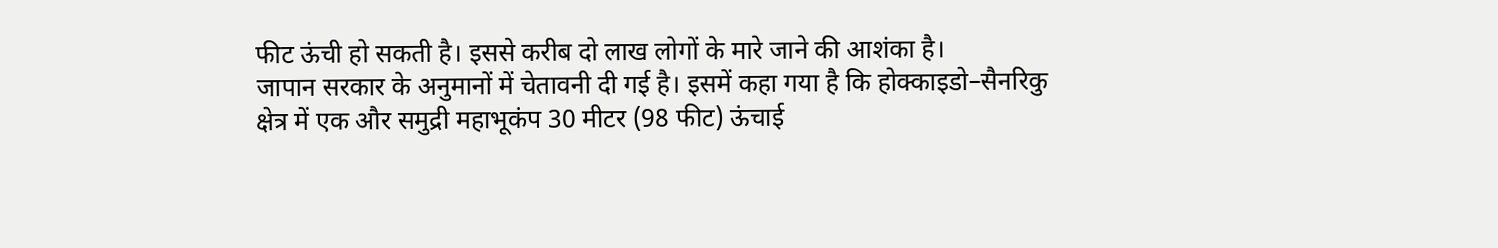फीट ऊंची हो सकती है। इससे करीब दो लाख लोगों के मारे जाने की आशंका है।
जापान सरकार के अनुमानों में चेतावनी दी गई है। इसमें कहा गया है कि होक्काइडो–सैनरिकु क्षेत्र में एक और समुद्री महाभूकंप 30 मीटर (98 फीट) ऊंचाई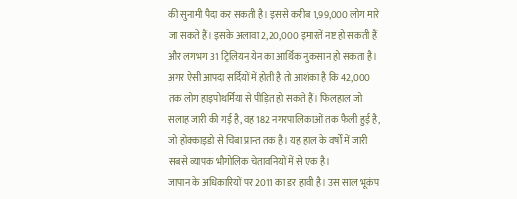की सुनामी पैदा कर सकती है। इससे करीब 1,99,000 लोग मारे जा सकते हैं। इसके अलावा 2,20,000 इमारतें नष्ट हो सकती हैं और लगभग 31 ट्रिलियन येन का आर्थिक नुकसान हो सकता है। अगर ऐसी आपदा सर्दियों में होती है तो आशंका है कि 42,000 तक लोग हाइपोथर्मिया से पीड़ित हो सकते हैं। फिलहाल जो सलाह जारी की गई है, वह 182 नगरपालिकाओं तक फैली हुई है, जो होक्काइडो से चिबा प्रान्त तक है। यह हाल के वर्षों में जारी सबसे व्यापक भौगोलिक चेतावनियों में से एक है।
जापान के अधिकारियों पर 2011 का डर हावी है। उस साल भूकंप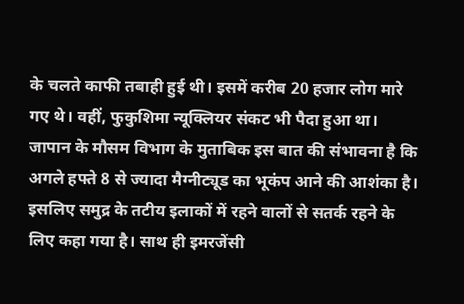के चलते काफी तबाही हुई थी। इसमें करीब 20 हजार लोग मारे गए थे। वहीं, फुकुशिमा न्यूक्लियर संकट भी पैदा हुआ था। जापान के मौसम विभाग के मुताबिक इस बात की संभावना है कि अगले हफ्ते 8 से ज्यादा मैग्नीट्यूड का भूकंप आने की आशंका है। इसलिए समुद्र के तटीय इलाकों में रहने वालों से सतर्क रहने के लिए कहा गया है। साथ ही इमरजेंसी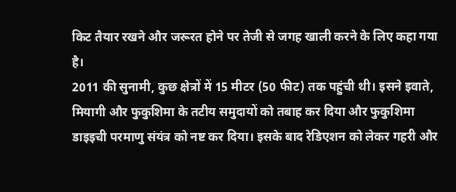किट तैयार रखने और जरूरत होने पर तेजी से जगह खाली करने के लिए कहा गया है।
2011 की सुनामी, कुछ क्षेत्रों में 15 मीटर (50 फीट) तक पहुंची थी। इसने इवाते, मियागी और फुकुशिमा के तटीय समुदायों को तबाह कर दिया और फुकुशिमा डाइइची परमाणु संयंत्र को नष्ट कर दिया। इसके बाद रेडिएशन को लेकर गहरी और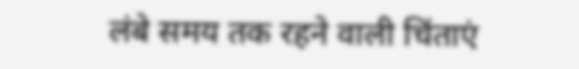लंबे समय तक रहने वाली चिंताएं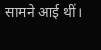सामने आई थीं।